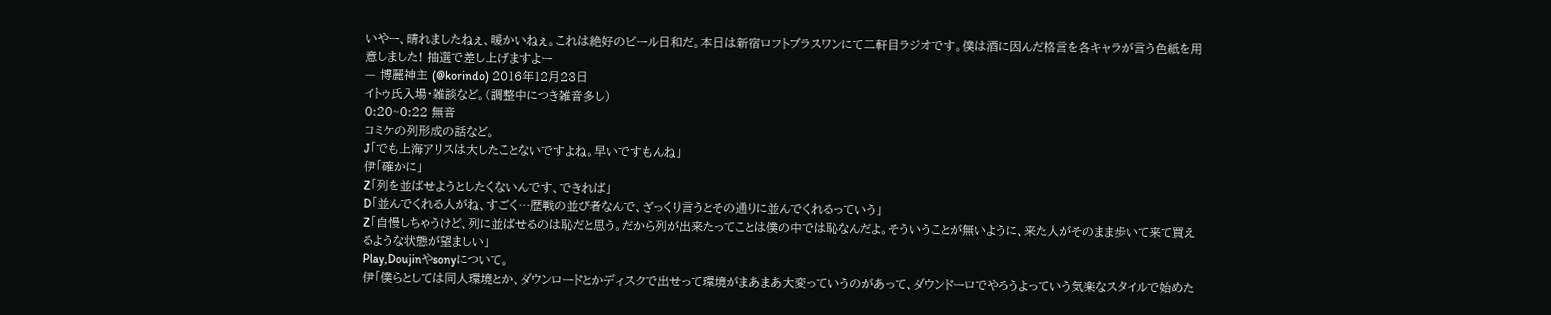いやー、晴れましたねぇ、暖かいねぇ。これは絶好のビール日和だ。本日は新宿ロフトプラスワンにて二軒目ラジオです。僕は酒に因んだ格言を各キャラが言う色紙を用意しました! 抽選で差し上げますよー
— 博麗神主 (@korindo) 2016年12月23日
イトゥ氏入場・雑談など。(調整中につき雑音多し)
0:20~0:22 無音
コミケの列形成の話など。
J「でも上海アリスは大したことないですよね。早いですもんね」
伊「確かに」
Z「列を並ばせようとしたくないんです、できれば」
D「並んでくれる人がね、すごく…歴戦の並び者なんで、ざっくり言うとその通りに並んでくれるっていう」
Z「自慢しちゃうけど、列に並ばせるのは恥だと思う。だから列が出来たってことは僕の中では恥なんだよ。そういうことが無いように、来た人がそのまま歩いて来て買えるような状態が望ましい」
Play,Doujinやsonyについて。
伊「僕らとしては同人環境とか、ダウンロードとかディスクで出せって環境がまあまあ大変っていうのがあって、ダウンドーロでやろうよっていう気楽なスタイルで始めた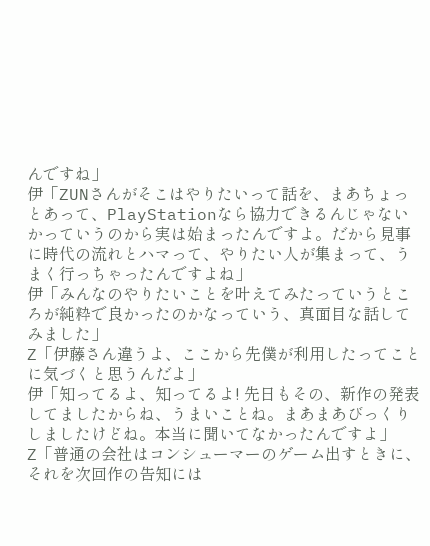んですね」
伊「ZUNさんがそこはやりたいって話を、まあちょっとあって、PlayStationなら協力できるんじゃないかっていうのから実は始まったんですよ。だから見事に時代の流れとハマって、やりたい人が集まって、うまく行っちゃったんですよね」
伊「みんなのやりたいことを叶えてみたっていうところが純粋で良かったのかなっていう、真面目な話してみました」
Z「伊藤さん違うよ、ここから先僕が利用したってことに気づくと思うんだよ」
伊「知ってるよ、知ってるよ! 先日もその、新作の発表してましたからね、うまいことね。まあまあびっくりしましたけどね。本当に聞いてなかったんですよ」
Z「普通の会社はコンシューマーのゲーム出すときに、それを次回作の告知には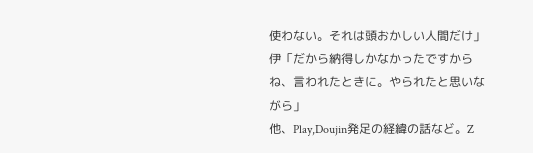使わない。それは頭おかしい人間だけ」
伊「だから納得しかなかったですからね、言われたときに。やられたと思いながら」
他、Play,Doujin発足の経緯の話など。Z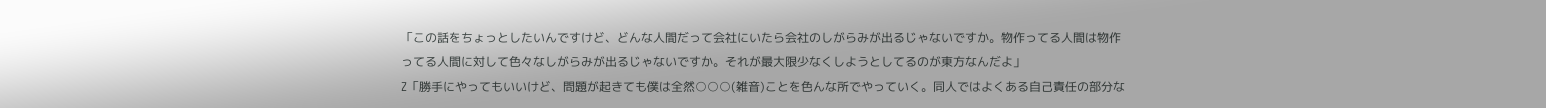「この話をちょっとしたいんですけど、どんな人間だって会社にいたら会社のしがらみが出るじゃないですか。物作ってる人間は物作ってる人間に対して色々なしがらみが出るじゃないですか。それが最大限少なくしようとしてるのが東方なんだよ」
Z「勝手にやってもいいけど、問題が起きても僕は全然○○○(雑音)ことを色んな所でやっていく。同人ではよくある自己責任の部分な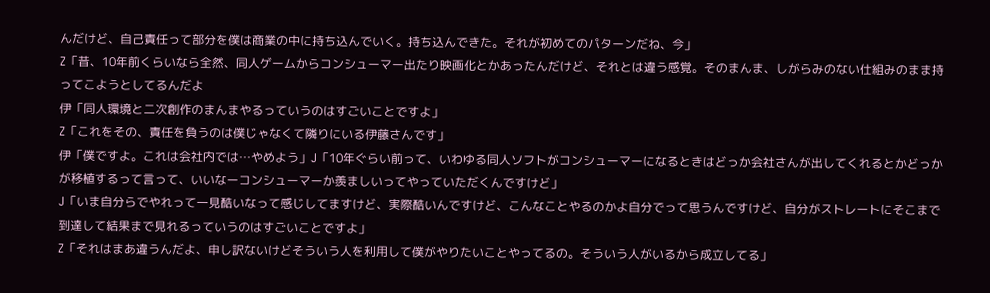んだけど、自己責任って部分を僕は商業の中に持ち込んでいく。持ち込んできた。それが初めてのパターンだね、今」
Z「昔、10年前くらいなら全然、同人ゲームからコンシューマー出たり映画化とかあったんだけど、それとは違う感覚。そのまんま、しがらみのない仕組みのまま持ってこようとしてるんだよ
伊「同人環境と二次創作のまんまやるっていうのはすごいことですよ」
Z「これをその、責任を負うのは僕じゃなくて隣りにいる伊藤さんです」
伊「僕ですよ。これは会社内では…やめよう」J「10年ぐらい前って、いわゆる同人ソフトがコンシューマーになるときはどっか会社さんが出してくれるとかどっかが移植するって言って、いいなーコンシューマーか羨ましいってやっていただくんですけど」
J「いま自分らでやれって一見酷いなって感じしてますけど、実際酷いんですけど、こんなことやるのかよ自分でって思うんですけど、自分がストレートにそこまで到達して結果まで見れるっていうのはすごいことですよ」
Z「それはまあ違うんだよ、申し訳ないけどそういう人を利用して僕がやりたいことやってるの。そういう人がいるから成立してる」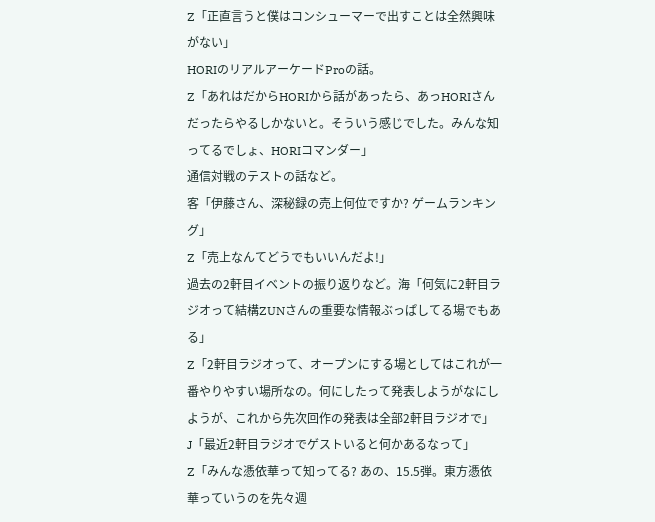Z「正直言うと僕はコンシューマーで出すことは全然興味がない」
HORIのリアルアーケードProの話。
Z「あれはだからHORIから話があったら、あっHORIさんだったらやるしかないと。そういう感じでした。みんな知ってるでしょ、HORIコマンダー」
通信対戦のテストの話など。
客「伊藤さん、深秘録の売上何位ですか? ゲームランキング」
Z「売上なんてどうでもいいんだよ!」
過去の2軒目イベントの振り返りなど。海「何気に2軒目ラジオって結構ZUNさんの重要な情報ぶっぱしてる場でもある」
Z「2軒目ラジオって、オープンにする場としてはこれが一番やりやすい場所なの。何にしたって発表しようがなにしようが、これから先次回作の発表は全部2軒目ラジオで」
J「最近2軒目ラジオでゲストいると何かあるなって」
Z「みんな憑依華って知ってる? あの、15.5弾。東方憑依華っていうのを先々週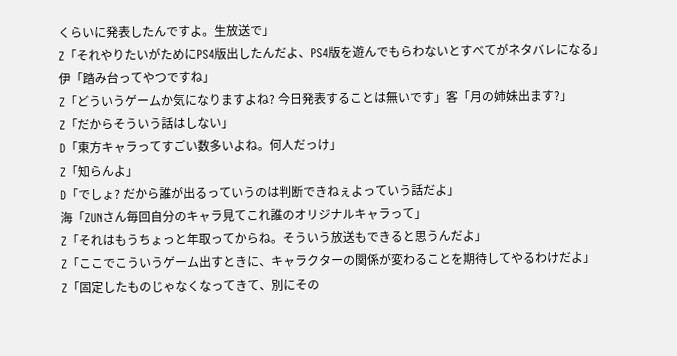くらいに発表したんですよ。生放送で」
Z「それやりたいがためにPS4版出したんだよ、PS4版を遊んでもらわないとすべてがネタバレになる」
伊「踏み台ってやつですね」
Z「どういうゲームか気になりますよね? 今日発表することは無いです」客「月の姉妹出ます?」
Z「だからそういう話はしない」
D「東方キャラってすごい数多いよね。何人だっけ」
Z「知らんよ」
D「でしょ? だから誰が出るっていうのは判断できねぇよっていう話だよ」
海「ZUNさん毎回自分のキャラ見てこれ誰のオリジナルキャラって」
Z「それはもうちょっと年取ってからね。そういう放送もできると思うんだよ」
Z「ここでこういうゲーム出すときに、キャラクターの関係が変わることを期待してやるわけだよ」
Z「固定したものじゃなくなってきて、別にその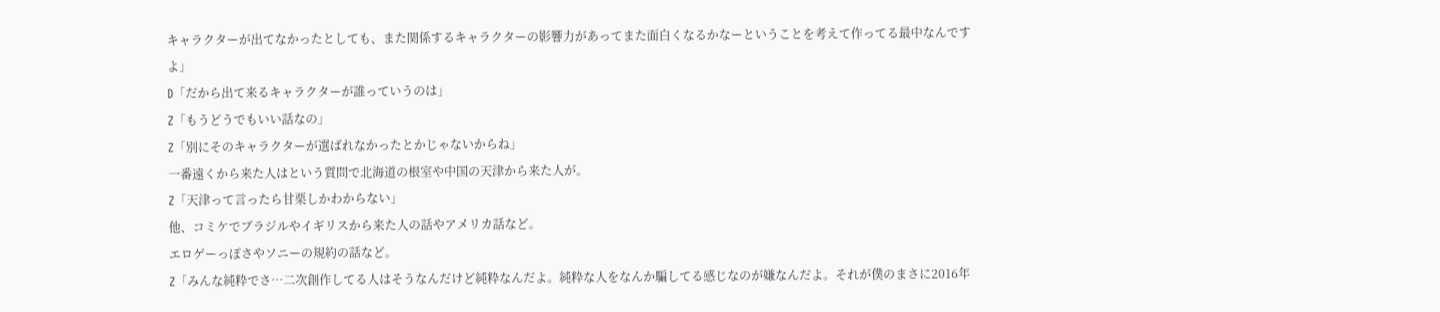キャラクターが出てなかったとしても、また関係するキャラクターの影響力があってまた面白くなるかなーということを考えて作ってる最中なんですよ」
D「だから出て来るキャラクターが誰っていうのは」
Z「もうどうでもいい話なの」
Z「別にそのキャラクターが選ばれなかったとかじゃないからね」
一番遠くから来た人はという質問で北海道の根室や中国の天津から来た人が。
Z「天津って言ったら甘栗しかわからない」
他、コミケでブラジルやイギリスから来た人の話やアメリカ話など。
エロゲーっぽさやソニーの規約の話など。
Z「みんな純粋でさ…二次創作してる人はそうなんだけど純粋なんだよ。純粋な人をなんか騙してる感じなのが嫌なんだよ。それが僕のまさに2016年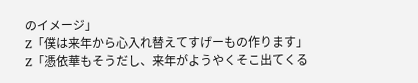のイメージ」
Z「僕は来年から心入れ替えてすげーもの作ります」
Z「憑依華もそうだし、来年がようやくそこ出てくる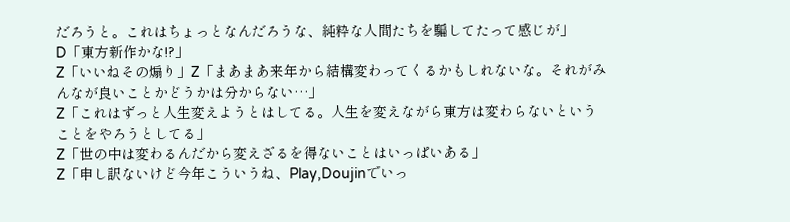だろうと。これはちょっとなんだろうな、純粋な人間たちを騙してたって感じが」
D「東方新作かな!?」
Z「いいねその煽り」Z「まあまあ来年から結構変わってくるかもしれないな。それがみんなが良いことかどうかは分からない…」
Z「これはずっと人生変えようとはしてる。人生を変えながら東方は変わらないということをやろうとしてる」
Z「世の中は変わるんだから変えざるを得ないことはいっぱいある」
Z「申し訳ないけど今年こういうね、Play,Doujinでいっ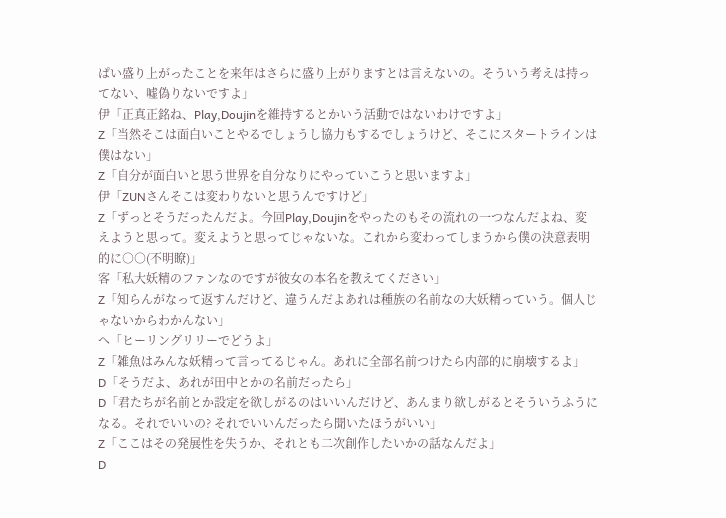ぱい盛り上がったことを来年はさらに盛り上がりますとは言えないの。そういう考えは持ってない、嘘偽りないですよ」
伊「正真正銘ね、Play,Doujinを維持するとかいう活動ではないわけですよ」
Z「当然そこは面白いことやるでしょうし協力もするでしょうけど、そこにスタートラインは僕はない」
Z「自分が面白いと思う世界を自分なりにやっていこうと思いますよ」
伊「ZUNさんそこは変わりないと思うんですけど」
Z「ずっとそうだったんだよ。今回Play,Doujinをやったのもその流れの一つなんだよね、変えようと思って。変えようと思ってじゃないな。これから変わってしまうから僕の決意表明的に○○(不明瞭)」
客「私大妖精のファンなのですが彼女の本名を教えてください」
Z「知らんがなって返すんだけど、違うんだよあれは種族の名前なの大妖精っていう。個人じゃないからわかんない」
へ「ヒーリングリリーでどうよ」
Z「雑魚はみんな妖精って言ってるじゃん。あれに全部名前つけたら内部的に崩壊するよ」
D「そうだよ、あれが田中とかの名前だったら」
D「君たちが名前とか設定を欲しがるのはいいんだけど、あんまり欲しがるとそういうふうになる。それでいいの? それでいいんだったら聞いたほうがいい」
Z「ここはその発展性を失うか、それとも二次創作したいかの話なんだよ」
D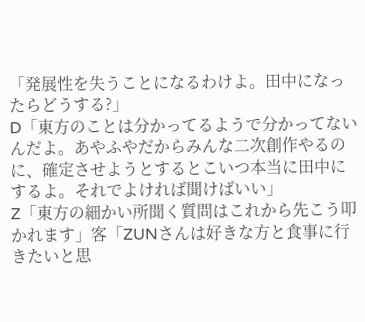「発展性を失うことになるわけよ。田中になったらどうする?」
D「東方のことは分かってるようで分かってないんだよ。あやふやだからみんな二次創作やるのに、確定させようとするとこいつ本当に田中にするよ。それでよければ聞けばいい」
Z「東方の細かい所聞く質問はこれから先こう叩かれます」客「ZUNさんは好きな方と食事に行きたいと思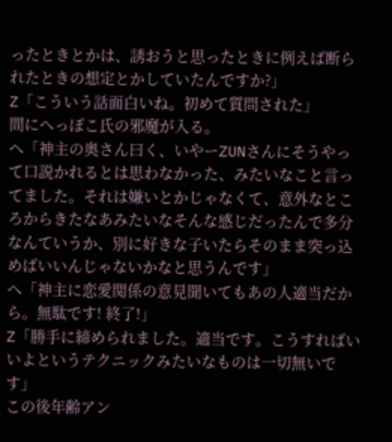ったときとかは、誘おうと思ったときに例えば断られたときの想定とかしていたんですか?」
Z「こういう話面白いね。初めて質問された」
間にへっぽこ氏の邪魔が入る。
へ「神主の奥さん曰く、いやーZUNさんにそうやって口説かれるとは思わなかった、みたいなこと言ってました。それは嫌いとかじゃなくて、意外なところからきたなあみたいなそんな感じだったんで多分なんていうか、別に好きな子いたらそのまま突っ込めばいいんじゃないかなと思うんです」
へ「神主に恋愛関係の意見聞いてもあの人適当だから。無駄です! 終了!」
Z「勝手に締められました。適当です。こうすればいいよというテクニックみたいなものは一切無いです」
この後年齢アン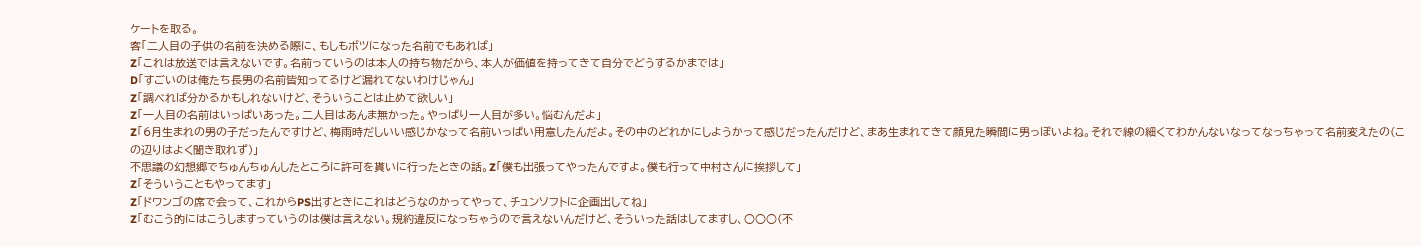ケートを取る。
客「二人目の子供の名前を決める際に、もしもボツになった名前でもあれば」
Z「これは放送では言えないです。名前っていうのは本人の持ち物だから、本人が価値を持ってきて自分でどうするかまでは」
D「すごいのは俺たち長男の名前皆知ってるけど漏れてないわけじゃん」
Z「調べれば分かるかもしれないけど、そういうことは止めて欲しい」
Z「一人目の名前はいっぱいあった。二人目はあんま無かった。やっぱり一人目が多い。悩むんだよ」
Z「6月生まれの男の子だったんですけど、梅雨時だしいい感じかなって名前いっぱい用意したんだよ。その中のどれかにしようかって感じだったんだけど、まあ生まれてきて顔見た瞬間に男っぽいよね。それで線の細くてわかんないなってなっちゃって名前変えたの(この辺りはよく聞き取れず)」
不思議の幻想郷でちゅんちゅんしたところに許可を貰いに行ったときの話。Z「僕も出張ってやったんですよ。僕も行って中村さんに挨拶して」
Z「そういうこともやってます」
Z「ドワンゴの席で会って、これからPS出すときにこれはどうなのかってやって、チュンソフトに企画出してね」
Z「むこう的にはこうしますっていうのは僕は言えない。規約違反になっちゃうので言えないんだけど、そういった話はしてますし、○○○(不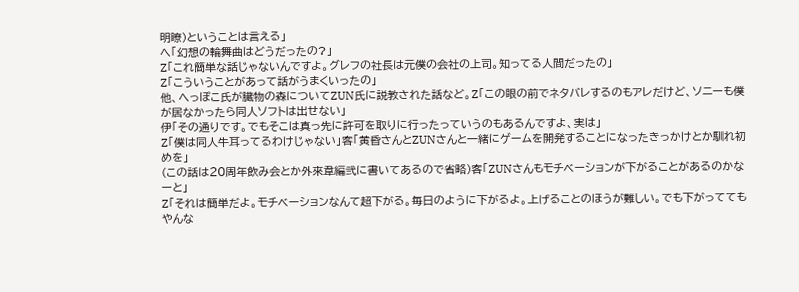明瞭)ということは言える」
へ「幻想の輪舞曲はどうだったの?」
Z「これ簡単な話じゃないんですよ。グレフの社長は元僕の会社の上司。知ってる人間だったの」
Z「こういうことがあって話がうまくいったの」
他、へっぽこ氏が臓物の森についてZUN氏に説教された話など。Z「この眼の前でネタバレするのもアレだけど、ソニーも僕が居なかったら同人ソフトは出せない」
伊「その通りです。でもそこは真っ先に許可を取りに行ったっていうのもあるんですよ、実は」
Z「僕は同人牛耳ってるわけじゃない」客「黄昏さんとZUNさんと一緒にゲームを開発することになったきっかけとか馴れ初めを」
(この話は20周年飲み会とか外來韋編弐に書いてあるので省略)客「ZUNさんもモチベーションが下がることがあるのかなーと」
Z「それは簡単だよ。モチベーションなんて超下がる。毎日のように下がるよ。上げることのほうが難しい。でも下がっててもやんな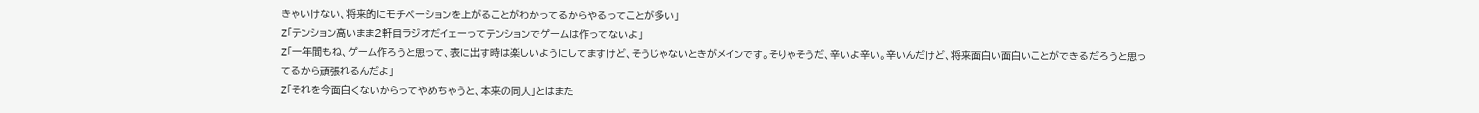きゃいけない、将来的にモチベーションを上がることがわかってるからやるってことが多い」
Z「テンション高いまま2軒目ラジオだイェーってテンションでゲームは作ってないよ」
Z「一年間もね、ゲーム作ろうと思って、表に出す時は楽しいようにしてますけど、そうじゃないときがメインです。そりゃそうだ、辛いよ辛い。辛いんだけど、将来面白い面白いことができるだろうと思ってるから頑張れるんだよ」
Z「それを今面白くないからってやめちゃうと、本来の同人」とはまた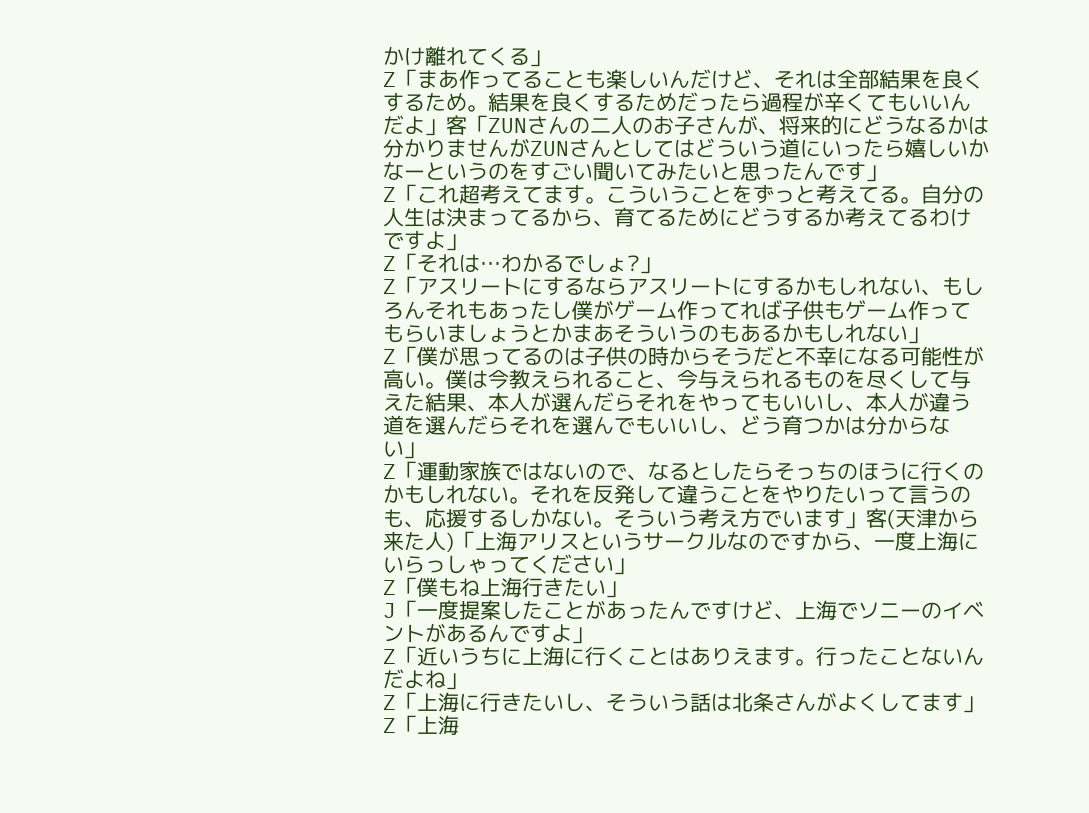かけ離れてくる」
Z「まあ作ってることも楽しいんだけど、それは全部結果を良くするため。結果を良くするためだったら過程が辛くてもいいんだよ」客「ZUNさんの二人のお子さんが、将来的にどうなるかは分かりませんがZUNさんとしてはどういう道にいったら嬉しいかなーというのをすごい聞いてみたいと思ったんです」
Z「これ超考えてます。こういうことをずっと考えてる。自分の人生は決まってるから、育てるためにどうするか考えてるわけですよ」
Z「それは…わかるでしょ?」
Z「アスリートにするならアスリートにするかもしれない、もしろんそれもあったし僕がゲーム作ってれば子供もゲーム作ってもらいましょうとかまあそういうのもあるかもしれない」
Z「僕が思ってるのは子供の時からそうだと不幸になる可能性が高い。僕は今教えられること、今与えられるものを尽くして与えた結果、本人が選んだらそれをやってもいいし、本人が違う道を選んだらそれを選んでもいいし、どう育つかは分からない」
Z「運動家族ではないので、なるとしたらそっちのほうに行くのかもしれない。それを反発して違うことをやりたいって言うのも、応援するしかない。そういう考え方でいます」客(天津から来た人)「上海アリスというサークルなのですから、一度上海にいらっしゃってください」
Z「僕もね上海行きたい」
J「一度提案したことがあったんですけど、上海でソニーのイベントがあるんですよ」
Z「近いうちに上海に行くことはありえます。行ったことないんだよね」
Z「上海に行きたいし、そういう話は北条さんがよくしてます」
Z「上海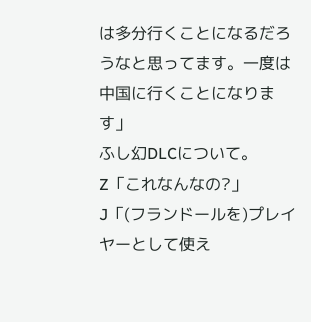は多分行くことになるだろうなと思ってます。一度は中国に行くことになります」
ふし幻DLCについて。
Z「これなんなの?」
J「(フランドールを)プレイヤーとして使え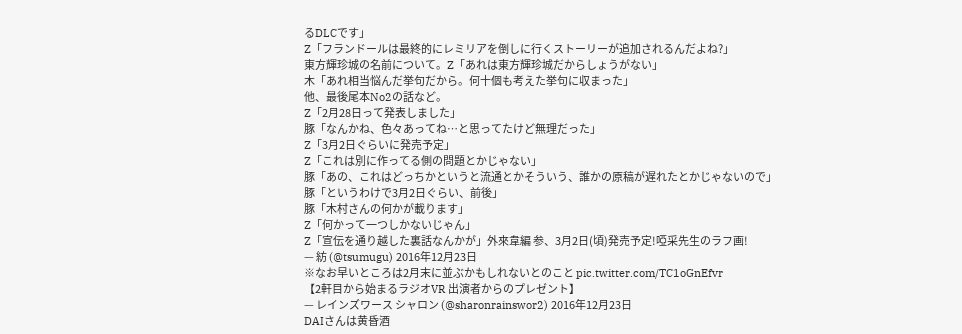るDLCです」
Z「フランドールは最終的にレミリアを倒しに行くストーリーが追加されるんだよね?」
東方輝珍城の名前について。Z「あれは東方輝珍城だからしょうがない」
木「あれ相当悩んだ挙句だから。何十個も考えた挙句に収まった」
他、最後尾本No2の話など。
Z「2月28日って発表しました」
豚「なんかね、色々あってね…と思ってたけど無理だった」
Z「3月2日ぐらいに発売予定」
Z「これは別に作ってる側の問題とかじゃない」
豚「あの、これはどっちかというと流通とかそういう、誰かの原稿が遅れたとかじゃないので」
豚「というわけで3月2日ぐらい、前後」
豚「木村さんの何かが載ります」
Z「何かって一つしかないじゃん」
Z「宣伝を通り越した裏話なんかが」外來韋編 参、3月2日(頃)発売予定!啞采先生のラフ画!
— 紡 (@tsumugu) 2016年12月23日
※なお早いところは2月末に並ぶかもしれないとのこと pic.twitter.com/TC1oGnEfvr
【2軒目から始まるラジオVR 出演者からのプレゼント】
— レインズワース シャロン (@sharonrainswor2) 2016年12月23日
DAIさんは黄昏酒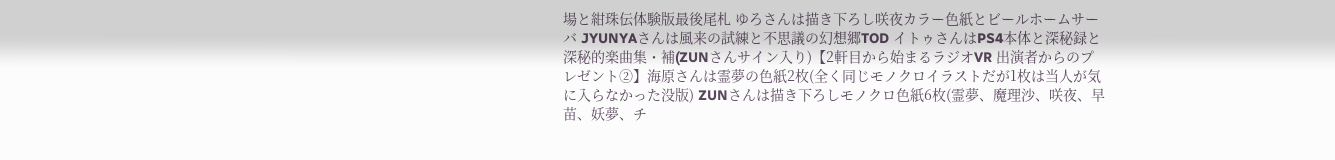場と紺珠伝体験版最後尾札 ゆろさんは描き下ろし咲夜カラー色紙とビールホームサーバ JYUNYAさんは風来の試練と不思議の幻想郷TOD イトゥさんはPS4本体と深秘録と深秘的楽曲集・補(ZUNさんサイン入り)【2軒目から始まるラジオVR 出演者からのプレゼント②】海原さんは霊夢の色紙2枚(全く同じモノクロイラストだが1枚は当人が気に入らなかった没版) ZUNさんは描き下ろしモノクロ色紙6枚(霊夢、魔理沙、咲夜、早苗、妖夢、チ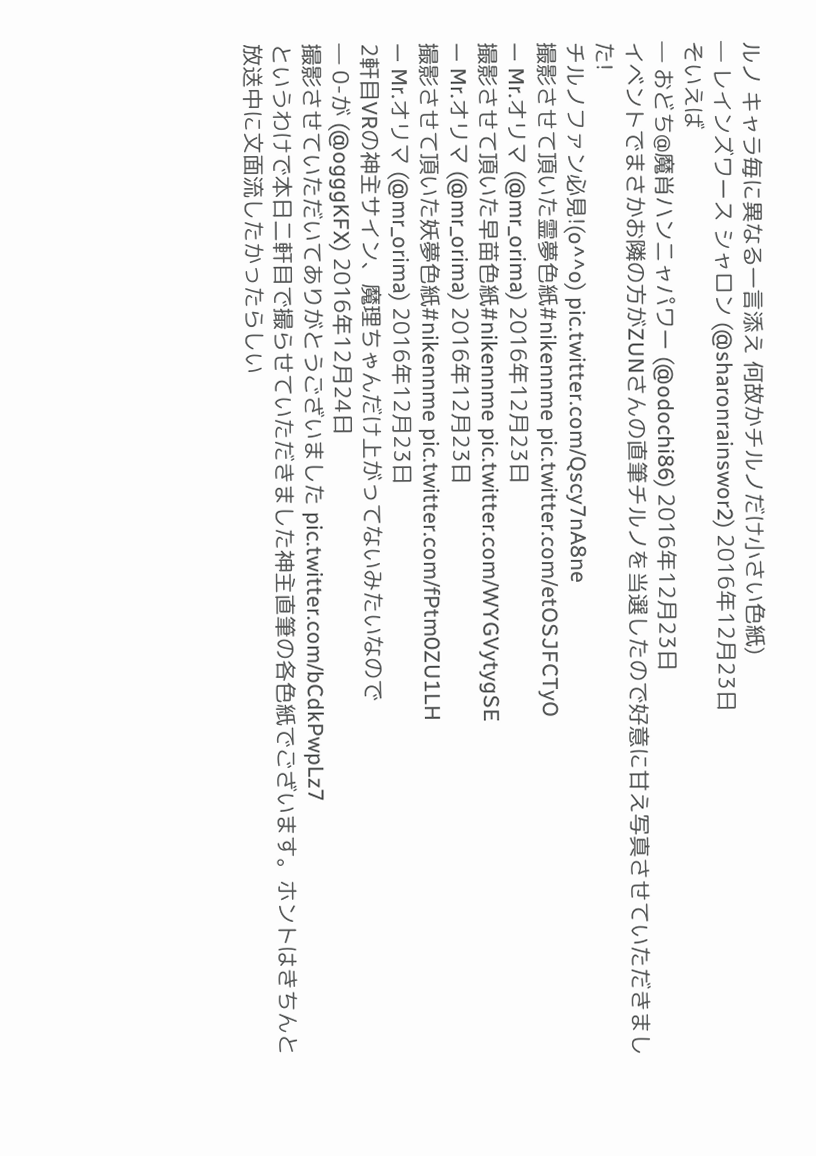ルノ キャラ毎に異なる一言添え 何故かチルノだけ小さい色紙)
— レインズワース シャロン (@sharonrainswor2) 2016年12月23日
そいえば
— おどち@魔肖ハンニャパワー (@odochi86) 2016年12月23日
イベントでまさかお隣の方がZUNさんの直筆チルノを当選したので好意に甘え写真させていただきました!
チルノファン必見!(o^^o) pic.twitter.com/Qscy7nA8ne
撮影させて頂いた霊夢色紙#nikennme pic.twitter.com/etOSJFCTyO
— Mr.オリマ (@mr_orima) 2016年12月23日
撮影させて頂いた早苗色紙#nikennme pic.twitter.com/WYGVytygSE
— Mr.オリマ (@mr_orima) 2016年12月23日
撮影させて頂いた妖夢色紙#nikennme pic.twitter.com/fPtm0ZU1LH
— Mr.オリマ (@mr_orima) 2016年12月23日
2軒目VRの神主サイン、魔理ちゃんだけ上がってないみたいなので
— 0-が (@ogggKFX) 2016年12月24日
撮影させていただいてありがとうございました pic.twitter.com/bCdkPwpLz7
というわけで本日二軒目で撮らせていただきました神主直筆の各色紙でございます。ホントはきちんと放送中に文面流したかったらしい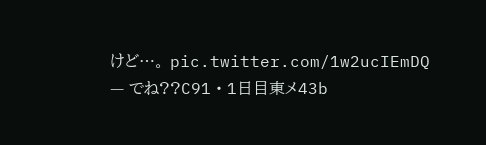けど…。 pic.twitter.com/1w2ucIEmDQ
— でね??C91・1日目東メ43b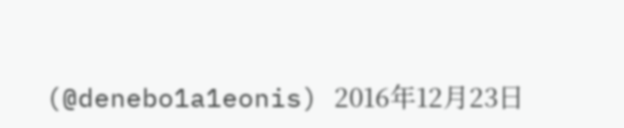(@denebo1a1eonis) 2016年12月23日